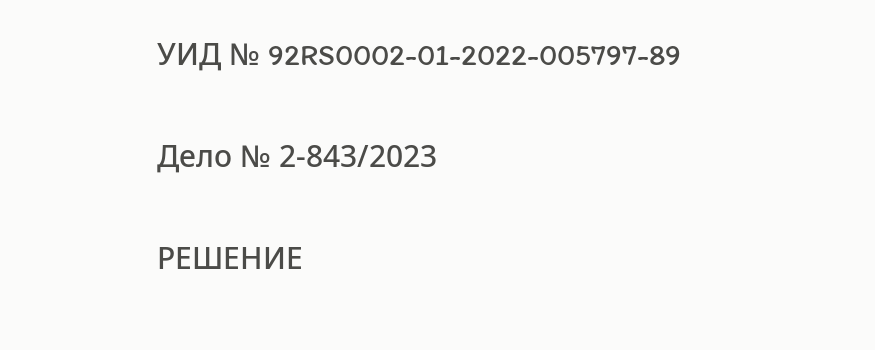УИД № 92RS0002-01-2022-005797-89

Дело № 2-843/2023

РЕШЕНИЕ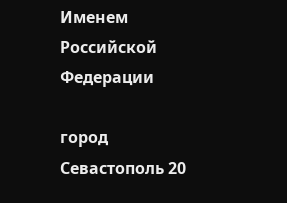Именем Российской Федерации

город Севастополь 20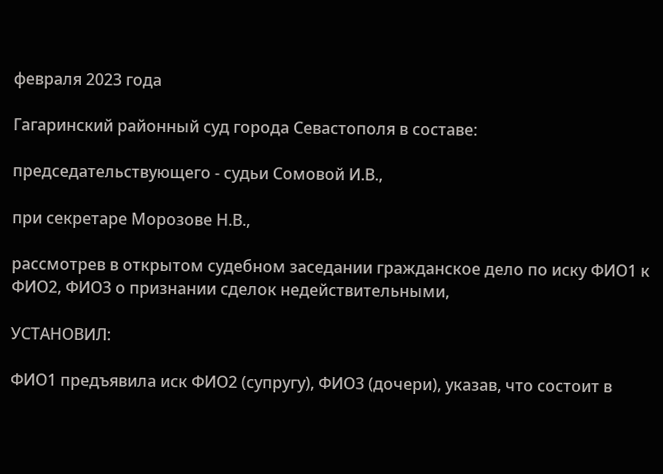февраля 2023 года

Гагаринский районный суд города Севастополя в составе:

председательствующего - судьи Сомовой И.В.,

при секретаре Морозове Н.В.,

рассмотрев в открытом судебном заседании гражданское дело по иску ФИО1 к ФИО2, ФИО3 о признании сделок недействительными,

УСТАНОВИЛ:

ФИО1 предъявила иск ФИО2 (супругу), ФИО3 (дочери), указав, что состоит в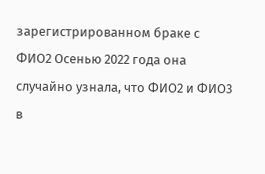зарегистрированном браке с ФИО2 Осенью 2022 года она случайно узнала, что ФИО2 и ФИО3 в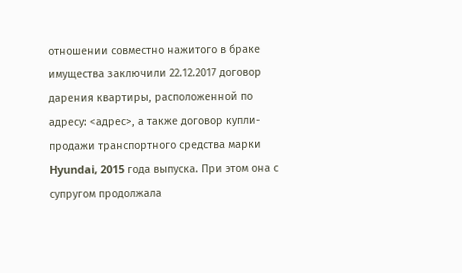отношении совместно нажитого в браке имущества заключили 22.12.2017 договор дарения квартиры, расположенной по адресу: <адрес>, а также договор купли-продажи транспортного средства марки Hyundai, 2015 года выпуска. При этом она с супругом продолжала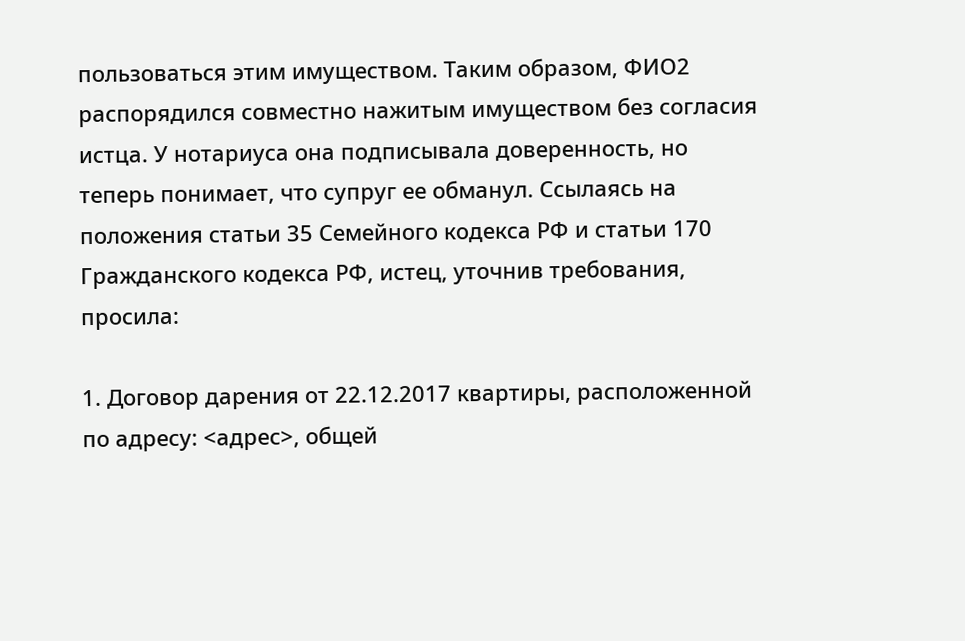пользоваться этим имуществом. Таким образом, ФИО2 распорядился совместно нажитым имуществом без согласия истца. У нотариуса она подписывала доверенность, но теперь понимает, что супруг ее обманул. Ссылаясь на положения статьи 35 Семейного кодекса РФ и статьи 170 Гражданского кодекса РФ, истец, уточнив требования, просила:

1. Договор дарения от 22.12.2017 квартиры, расположенной по адресу: <адрес>, общей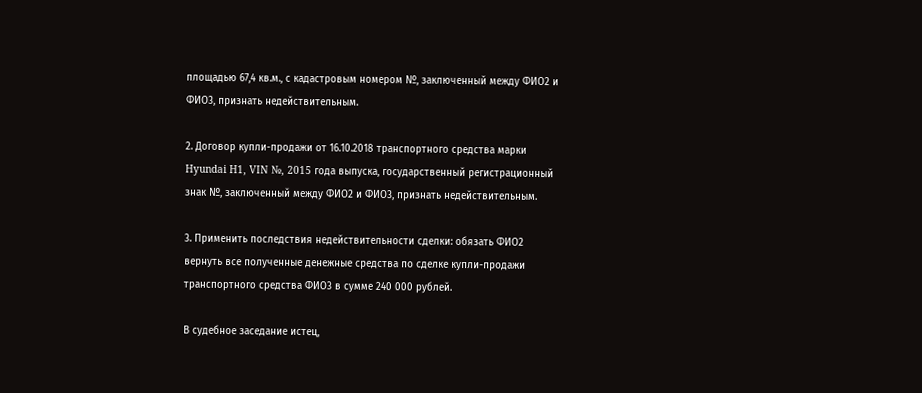площадью 67,4 кв.м., с кадастровым номером №, заключенный между ФИО2 и ФИО3, признать недействительным.

2. Договор купли-продажи от 16.10.2018 транспортного средства марки Hyundai H1, VIN №, 2015 года выпуска, государственный регистрационный знак №, заключенный между ФИО2 и ФИО3, признать недействительным.

3. Применить последствия недействительности сделки: обязать ФИО2 вернуть все полученные денежные средства по сделке купли-продажи транспортного средства ФИО3 в сумме 240 000 рублей.

В судебное заседание истец,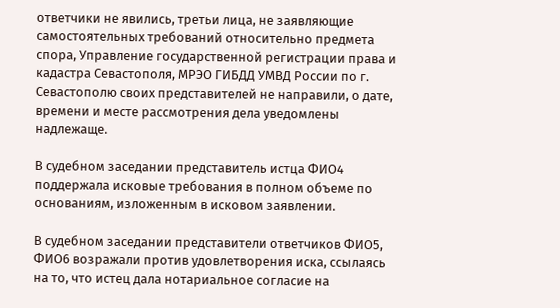ответчики не явились, третьи лица, не заявляющие самостоятельных требований относительно предмета спора, Управление государственной регистрации права и кадастра Севастополя, МРЭО ГИБДД УМВД России по г. Севастополю своих представителей не направили, о дате, времени и месте рассмотрения дела уведомлены надлежаще.

В судебном заседании представитель истца ФИО4 поддержала исковые требования в полном объеме по основаниям, изложенным в исковом заявлении.

В судебном заседании представители ответчиков ФИО5, ФИО6 возражали против удовлетворения иска, ссылаясь на то, что истец дала нотариальное согласие на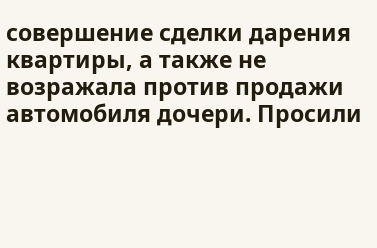совершение сделки дарения квартиры, а также не возражала против продажи автомобиля дочери. Просили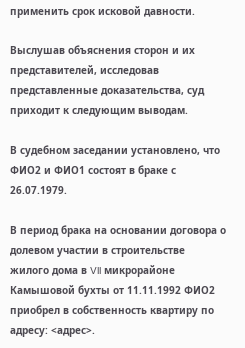применить срок исковой давности.

Выслушав объяснения сторон и их представителей, исследовав представленные доказательства, суд приходит к следующим выводам.

В судебном заседании установлено, что ФИО2 и ФИО1 состоят в браке с 26.07.1979.

В период брака на основании договора о долевом участии в строительстве жилого дома в VII микрорайоне Камышовой бухты от 11.11.1992 ФИО2 приобрел в собственность квартиру по адресу: <адрес>.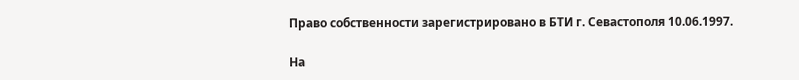Право собственности зарегистрировано в БТИ г. Севастополя 10.06.1997.

На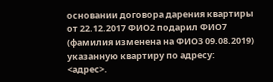основании договора дарения квартиры от 22.12.2017 ФИО2 подарил ФИО7 (фамилия изменена на ФИО3 09.08.2019) указанную квартиру по адресу: <адрес>.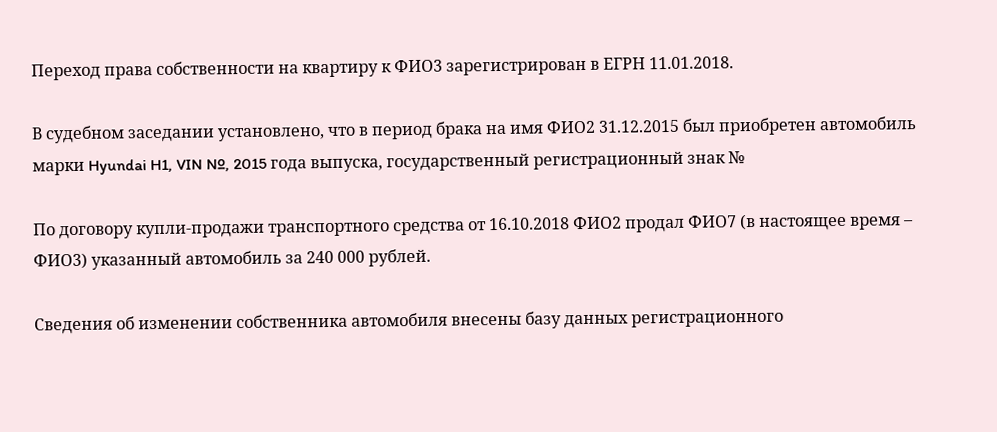Переход права собственности на квартиру к ФИО3 зарегистрирован в ЕГРН 11.01.2018.

В судебном заседании установлено, что в период брака на имя ФИО2 31.12.2015 был приобретен автомобиль марки Hyundai H1, VIN №, 2015 года выпуска, государственный регистрационный знак №

По договору купли-продажи транспортного средства от 16.10.2018 ФИО2 продал ФИО7 (в настоящее время – ФИО3) указанный автомобиль за 240 000 рублей.

Сведения об изменении собственника автомобиля внесены базу данных регистрационного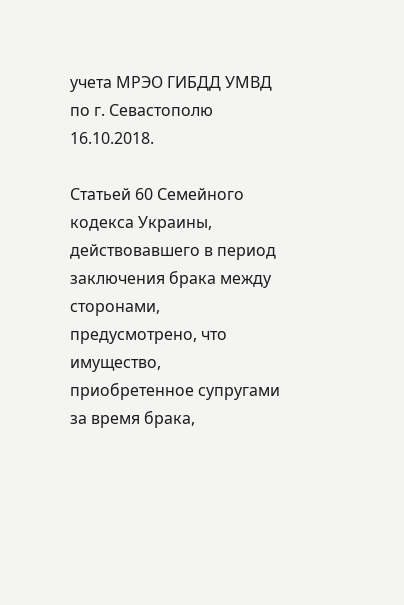учета МРЭО ГИБДД УМВД по г. Севастополю 16.10.2018.

Статьей 60 Семейного кодекса Украины, действовавшего в период заключения брака между сторонами, предусмотрено, что имущество, приобретенное супругами за время брака,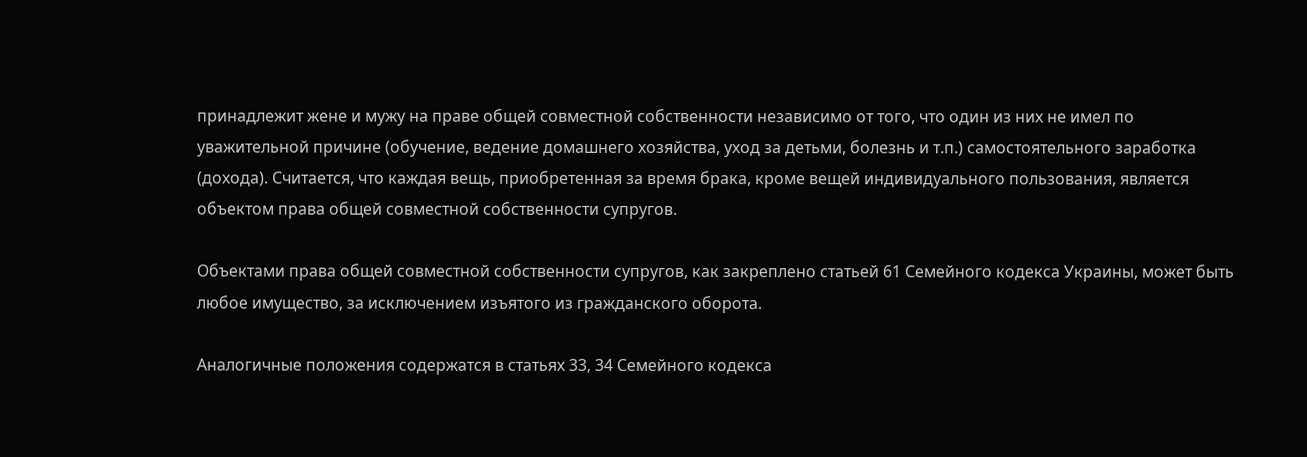принадлежит жене и мужу на праве общей совместной собственности независимо от того, что один из них не имел по уважительной причине (обучение, ведение домашнего хозяйства, уход за детьми, болезнь и т.п.) самостоятельного заработка (дохода). Считается, что каждая вещь, приобретенная за время брака, кроме вещей индивидуального пользования, является объектом права общей совместной собственности супругов.

Объектами права общей совместной собственности супругов, как закреплено статьей 61 Семейного кодекса Украины, может быть любое имущество, за исключением изъятого из гражданского оборота.

Аналогичные положения содержатся в статьях 33, 34 Семейного кодекса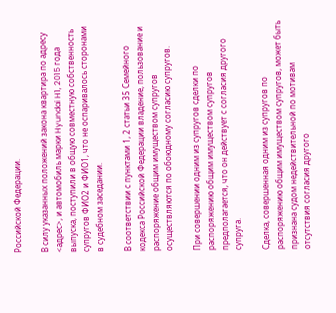Российской Федерации.

В силу указанных положений закона квартира по адресу <адрес>, и автомобиль марки Hyundai H1, 2015 года выпуска, поступили в общую совместную собственность супругов ФИО2 и ФИО1, что не оспаривалось сторонами в судебном заседании.

В соответствии с пунктами 1, 2 статьи 35 Семейного кодекса Российской Федерации владение, пользование и распоряжение общим имуществом супругов осуществляются по обоюдному согласию супругов.

При совершении одним из супругов сделки по распоряжению общим имуществом супругов предполагается, что он действует с согласия другого супруга.

Сделка, совершенная одним из супругов по распоряжению общим имуществом супругов, может быть признана судом недействительной по мотивам отсутствия согласия другого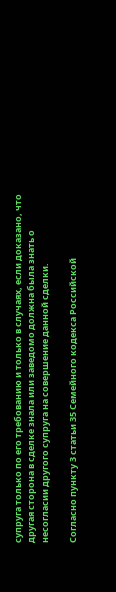супруга только по его требованию и только в случаях, если доказано, что другая сторона в сделке знала или заведомо должна была знать о несогласии другого супруга на совершение данной сделки.

Согласно пункту 3 статьи 35 Семейного кодекса Российской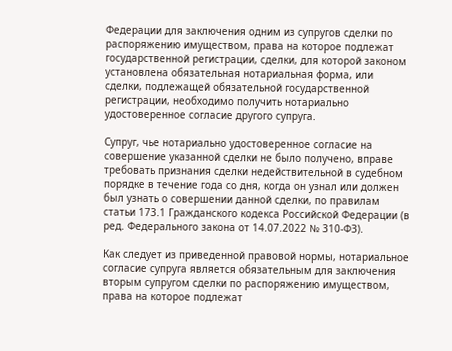Федерации для заключения одним из супругов сделки по распоряжению имуществом, права на которое подлежат государственной регистрации, сделки, для которой законом установлена обязательная нотариальная форма, или сделки, подлежащей обязательной государственной регистрации, необходимо получить нотариально удостоверенное согласие другого супруга.

Супруг, чье нотариально удостоверенное согласие на совершение указанной сделки не было получено, вправе требовать признания сделки недействительной в судебном порядке в течение года со дня, когда он узнал или должен был узнать о совершении данной сделки, по правилам статьи 173.1 Гражданского кодекса Российской Федерации (в ред. Федерального закона от 14.07.2022 № 310-ФЗ).

Как следует из приведенной правовой нормы, нотариальное согласие супруга является обязательным для заключения вторым супругом сделки по распоряжению имуществом, права на которое подлежат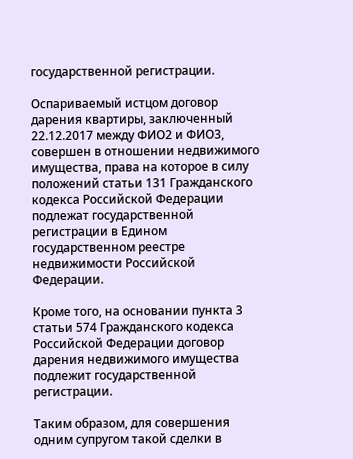государственной регистрации.

Оспариваемый истцом договор дарения квартиры, заключенный 22.12.2017 между ФИО2 и ФИО3, совершен в отношении недвижимого имущества, права на которое в силу положений статьи 131 Гражданского кодекса Российской Федерации подлежат государственной регистрации в Едином государственном реестре недвижимости Российской Федерации.

Кроме того, на основании пункта 3 статьи 574 Гражданского кодекса Российской Федерации договор дарения недвижимого имущества подлежит государственной регистрации.

Таким образом, для совершения одним супругом такой сделки в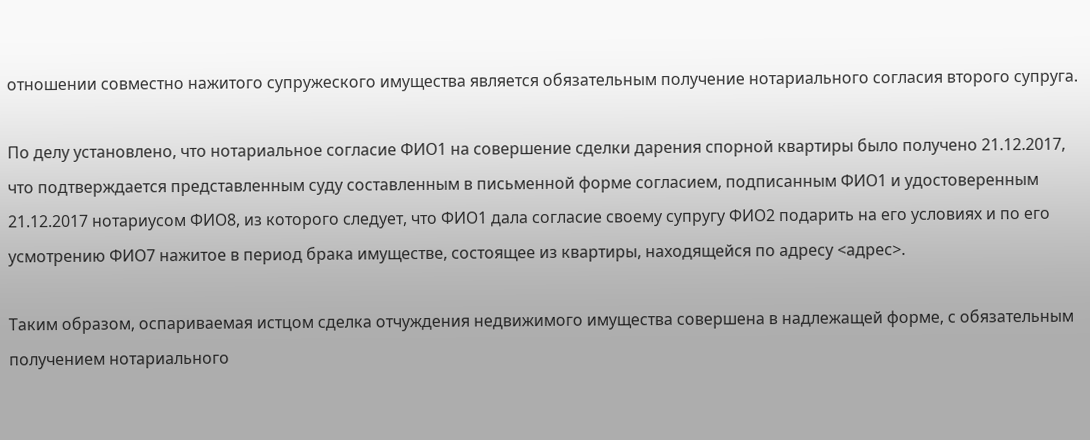отношении совместно нажитого супружеского имущества является обязательным получение нотариального согласия второго супруга.

По делу установлено, что нотариальное согласие ФИО1 на совершение сделки дарения спорной квартиры было получено 21.12.2017, что подтверждается представленным суду составленным в письменной форме согласием, подписанным ФИО1 и удостоверенным 21.12.2017 нотариусом ФИО8, из которого следует, что ФИО1 дала согласие своему супругу ФИО2 подарить на его условиях и по его усмотрению ФИО7 нажитое в период брака имуществе, состоящее из квартиры, находящейся по адресу <адрес>.

Таким образом, оспариваемая истцом сделка отчуждения недвижимого имущества совершена в надлежащей форме, с обязательным получением нотариального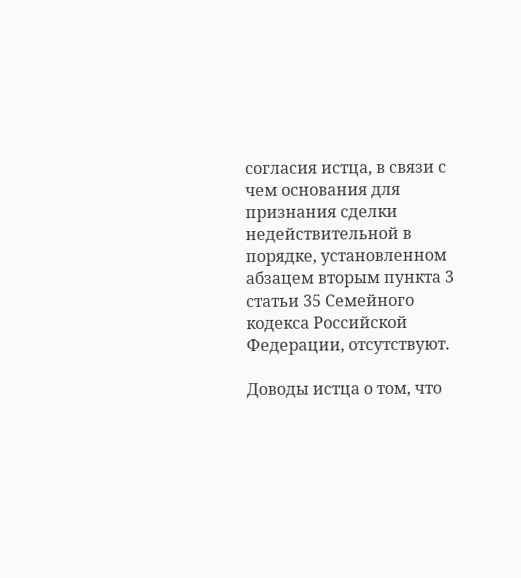согласия истца, в связи с чем основания для признания сделки недействительной в порядке, установленном абзацем вторым пункта 3 статьи 35 Семейного кодекса Российской Федерации, отсутствуют.

Доводы истца о том, что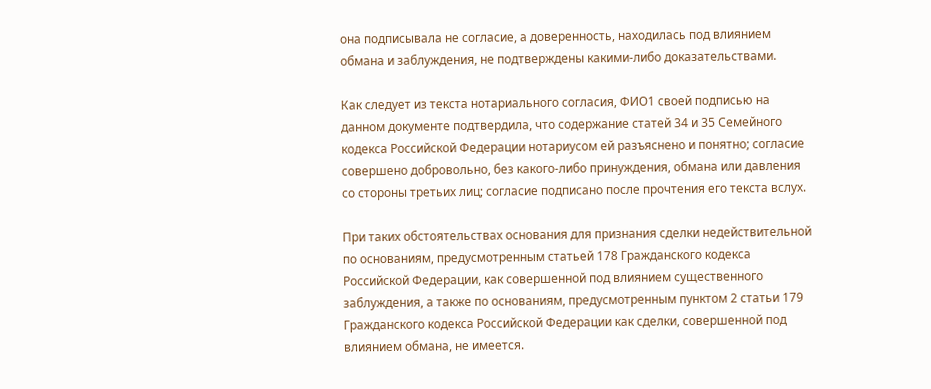она подписывала не согласие, а доверенность, находилась под влиянием обмана и заблуждения, не подтверждены какими-либо доказательствами.

Как следует из текста нотариального согласия, ФИО1 своей подписью на данном документе подтвердила, что содержание статей 34 и 35 Семейного кодекса Российской Федерации нотариусом ей разъяснено и понятно; согласие совершено добровольно, без какого-либо принуждения, обмана или давления со стороны третьих лиц; согласие подписано после прочтения его текста вслух.

При таких обстоятельствах основания для признания сделки недействительной по основаниям, предусмотренным статьей 178 Гражданского кодекса Российской Федерации, как совершенной под влиянием существенного заблуждения, а также по основаниям, предусмотренным пунктом 2 статьи 179 Гражданского кодекса Российской Федерации как сделки, совершенной под влиянием обмана, не имеется.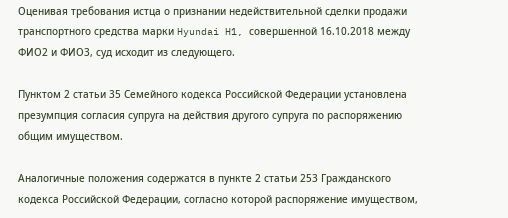Оценивая требования истца о признании недействительной сделки продажи транспортного средства марки Hyundai H1, совершенной 16.10.2018 между ФИО2 и ФИО3, суд исходит из следующего.

Пунктом 2 статьи 35 Семейного кодекса Российской Федерации установлена презумпция согласия супруга на действия другого супруга по распоряжению общим имуществом.

Аналогичные положения содержатся в пункте 2 статьи 253 Гражданского кодекса Российской Федерации, согласно которой распоряжение имуществом,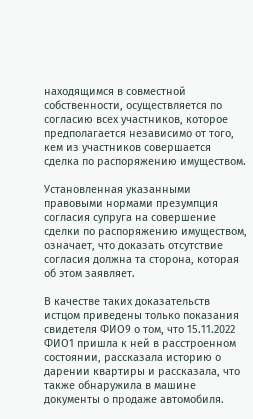находящимся в совместной собственности, осуществляется по согласию всех участников, которое предполагается независимо от того, кем из участников совершается сделка по распоряжению имуществом.

Установленная указанными правовыми нормами презумпция согласия супруга на совершение сделки по распоряжению имуществом, означает, что доказать отсутствие согласия должна та сторона, которая об этом заявляет.

В качестве таких доказательств истцом приведены только показания свидетеля ФИО9 о том, что 15.11.2022 ФИО1 пришла к ней в расстроенном состоянии, рассказала историю о дарении квартиры и рассказала, что также обнаружила в машине документы о продаже автомобиля.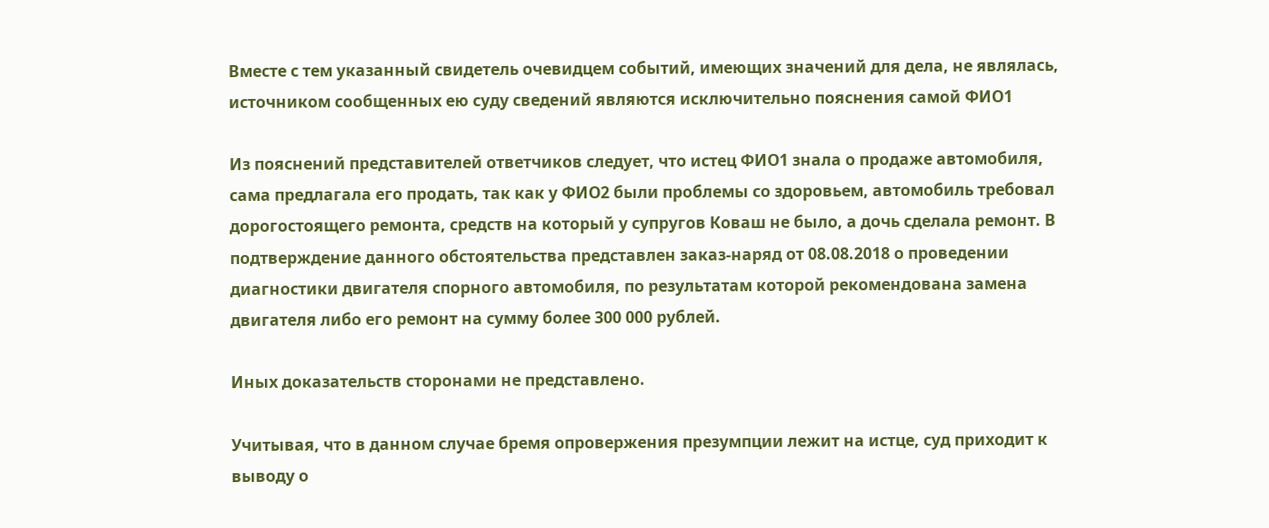Вместе с тем указанный свидетель очевидцем событий, имеющих значений для дела, не являлась, источником сообщенных ею суду сведений являются исключительно пояснения самой ФИО1

Из пояснений представителей ответчиков следует, что истец ФИО1 знала о продаже автомобиля, сама предлагала его продать, так как у ФИО2 были проблемы со здоровьем, автомобиль требовал дорогостоящего ремонта, средств на который у супругов Коваш не было, а дочь сделала ремонт. В подтверждение данного обстоятельства представлен заказ-наряд от 08.08.2018 о проведении диагностики двигателя спорного автомобиля, по результатам которой рекомендована замена двигателя либо его ремонт на сумму более 300 000 рублей.

Иных доказательств сторонами не представлено.

Учитывая, что в данном случае бремя опровержения презумпции лежит на истце, суд приходит к выводу о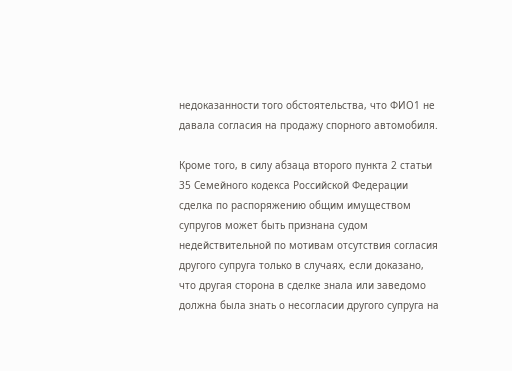недоказанности того обстоятельства, что ФИО1 не давала согласия на продажу спорного автомобиля.

Кроме того, в силу абзаца второго пункта 2 статьи 35 Семейного кодекса Российской Федерации сделка по распоряжению общим имуществом супругов может быть признана судом недействительной по мотивам отсутствия согласия другого супруга только в случаях, если доказано, что другая сторона в сделке знала или заведомо должна была знать о несогласии другого супруга на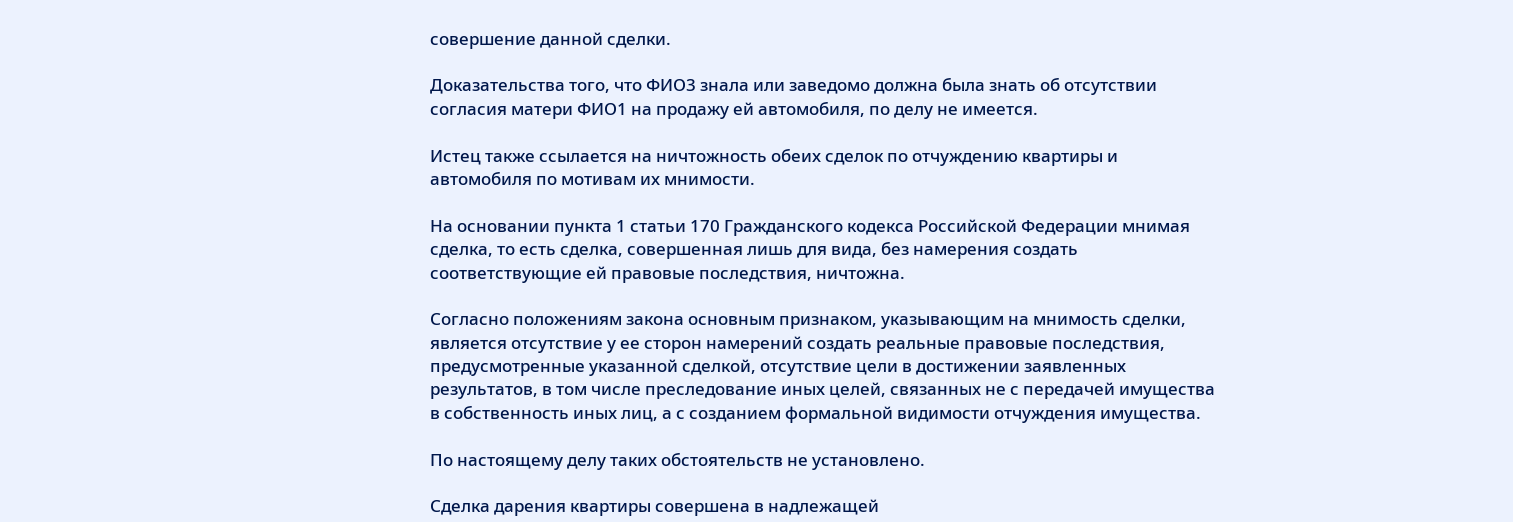совершение данной сделки.

Доказательства того, что ФИО3 знала или заведомо должна была знать об отсутствии согласия матери ФИО1 на продажу ей автомобиля, по делу не имеется.

Истец также ссылается на ничтожность обеих сделок по отчуждению квартиры и автомобиля по мотивам их мнимости.

На основании пункта 1 статьи 170 Гражданского кодекса Российской Федерации мнимая сделка, то есть сделка, совершенная лишь для вида, без намерения создать соответствующие ей правовые последствия, ничтожна.

Согласно положениям закона основным признаком, указывающим на мнимость сделки, является отсутствие у ее сторон намерений создать реальные правовые последствия, предусмотренные указанной сделкой, отсутствие цели в достижении заявленных результатов, в том числе преследование иных целей, связанных не с передачей имущества в собственность иных лиц, а с созданием формальной видимости отчуждения имущества.

По настоящему делу таких обстоятельств не установлено.

Сделка дарения квартиры совершена в надлежащей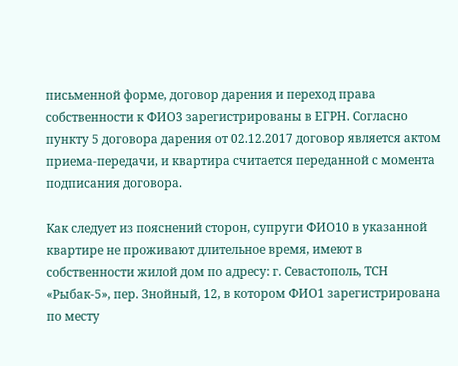письменной форме, договор дарения и переход права собственности к ФИО3 зарегистрированы в ЕГРН. Согласно пункту 5 договора дарения от 02.12.2017 договор является актом приема-передачи, и квартира считается переданной с момента подписания договора.

Как следует из пояснений сторон, супруги ФИО10 в указанной квартире не проживают длительное время, имеют в собственности жилой дом по адресу: г. Севастополь, ТСН «Рыбак-5», пер. Знойный, 12, в котором ФИО1 зарегистрирована по месту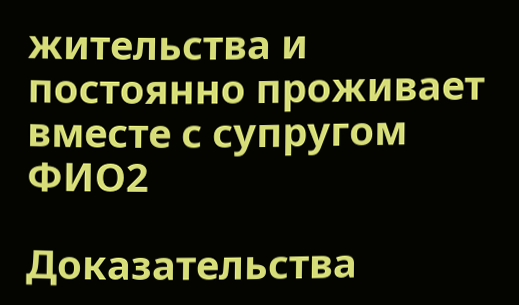жительства и постоянно проживает вместе с супругом ФИО2

Доказательства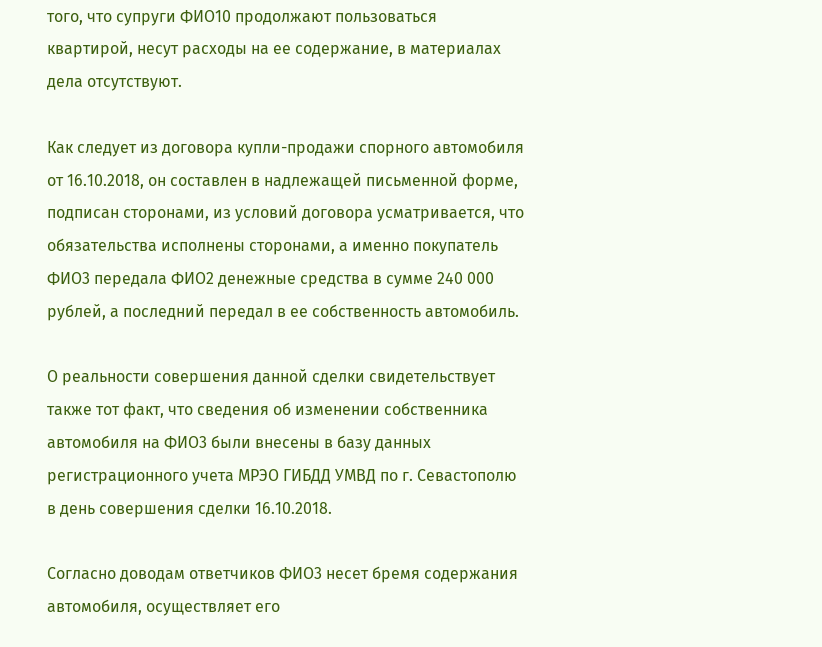того, что супруги ФИО10 продолжают пользоваться квартирой, несут расходы на ее содержание, в материалах дела отсутствуют.

Как следует из договора купли-продажи спорного автомобиля от 16.10.2018, он составлен в надлежащей письменной форме, подписан сторонами, из условий договора усматривается, что обязательства исполнены сторонами, а именно покупатель ФИО3 передала ФИО2 денежные средства в сумме 240 000 рублей, а последний передал в ее собственность автомобиль.

О реальности совершения данной сделки свидетельствует также тот факт, что сведения об изменении собственника автомобиля на ФИО3 были внесены в базу данных регистрационного учета МРЭО ГИБДД УМВД по г. Севастополю в день совершения сделки 16.10.2018.

Согласно доводам ответчиков ФИО3 несет бремя содержания автомобиля, осуществляет его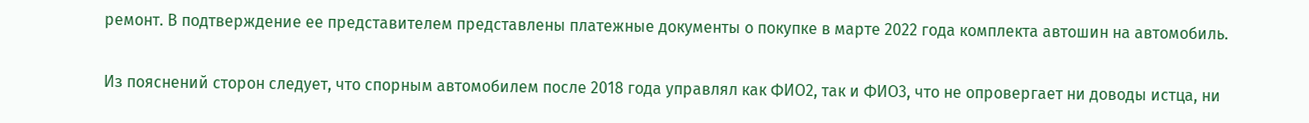ремонт. В подтверждение ее представителем представлены платежные документы о покупке в марте 2022 года комплекта автошин на автомобиль.

Из пояснений сторон следует, что спорным автомобилем после 2018 года управлял как ФИО2, так и ФИО3, что не опровергает ни доводы истца, ни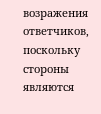возражения ответчиков, поскольку стороны являются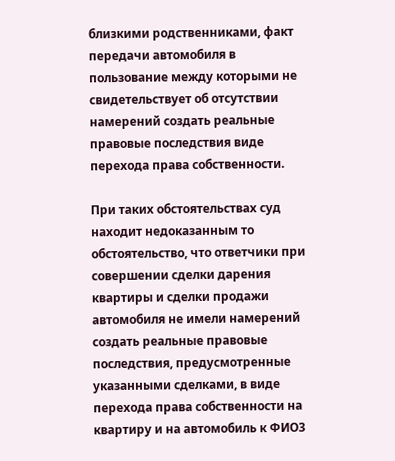близкими родственниками, факт передачи автомобиля в пользование между которыми не свидетельствует об отсутствии намерений создать реальные правовые последствия виде перехода права собственности.

При таких обстоятельствах суд находит недоказанным то обстоятельство, что ответчики при совершении сделки дарения квартиры и сделки продажи автомобиля не имели намерений создать реальные правовые последствия, предусмотренные указанными сделками, в виде перехода права собственности на квартиру и на автомобиль к ФИО3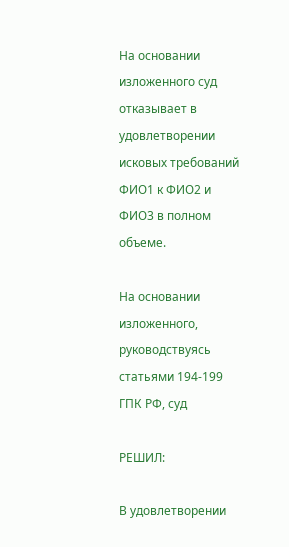На основании изложенного суд отказывает в удовлетворении исковых требований ФИО1 к ФИО2 и ФИО3 в полном объеме.

На основании изложенного, руководствуясь статьями 194-199 ГПК РФ, суд

РЕШИЛ:

В удовлетворении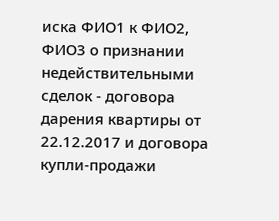иска ФИО1 к ФИО2, ФИО3 о признании недействительными сделок - договора дарения квартиры от 22.12.2017 и договора купли-продажи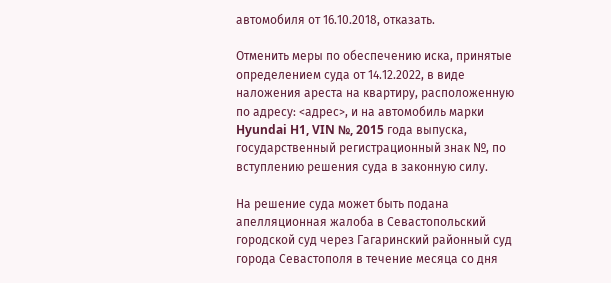автомобиля от 16.10.2018, отказать.

Отменить меры по обеспечению иска, принятые определением суда от 14.12.2022, в виде наложения ареста на квартиру, расположенную по адресу: <адрес>, и на автомобиль марки Hyundai H1, VIN №, 2015 года выпуска, государственный регистрационный знак №, по вступлению решения суда в законную силу.

На решение суда может быть подана апелляционная жалоба в Севастопольский городской суд через Гагаринский районный суд города Севастополя в течение месяца со дня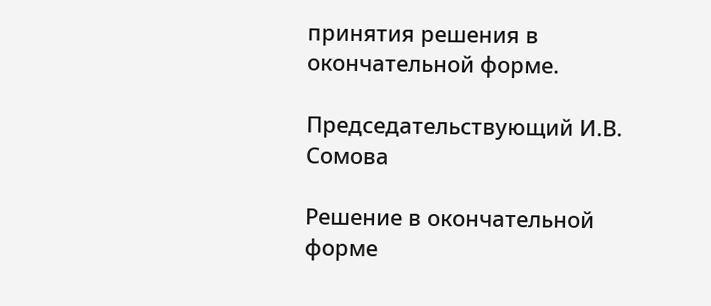принятия решения в окончательной форме.

Председательствующий И.В. Сомова

Решение в окончательной форме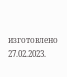изготовлено 27.02.2023.